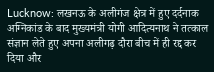Lucknow: लखनऊ के अलीगंज क्षेत्र में हुए दर्दनाक अग्निकांड के बाद मुख्यमंत्री योगी आदित्यनाथ ने तत्काल संज्ञान लेते हुए अपना अलीगढ़ दौरा बीच में ही रद्द कर दिया और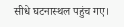सीधे घटनास्थल पहुंच गए।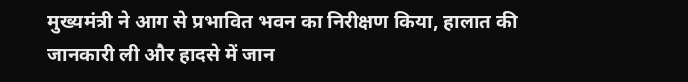मुख्यमंत्री ने आग से प्रभावित भवन का निरीक्षण किया, हालात की जानकारी ली और हादसे में जान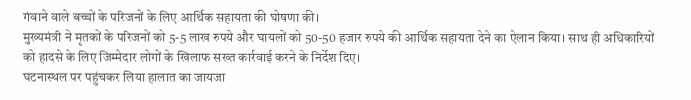गंवाने वाले बच्चों के परिजनों के लिए आर्थिक सहायता की घोषणा की।
मुख्यमंत्री ने मृतकों के परिजनों को 5-5 लाख रुपये और घायलों को 50-50 हजार रुपये की आर्थिक सहायता देने का ऐलान किया। साथ ही अधिकारियों को हादसे के लिए जिम्मेदार लोगों के खिलाफ सख्त कार्रवाई करने के निर्देश दिए।
घटनास्थल पर पहुंचकर लिया हालात का जायजा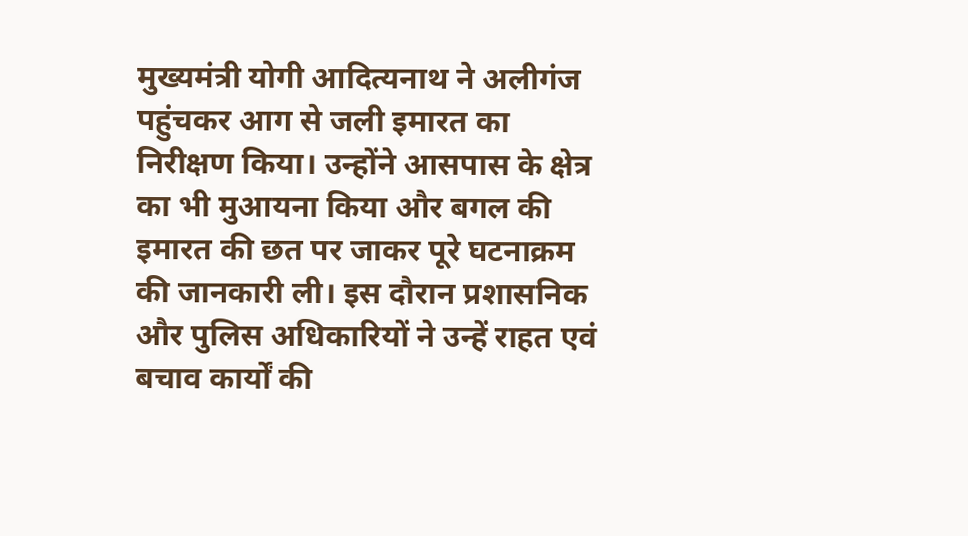मुख्यमंत्री योगी आदित्यनाथ ने अलीगंज पहुंचकर आग से जली इमारत का निरीक्षण किया। उन्होंने आसपास के क्षेत्र का भी मुआयना किया और बगल की इमारत की छत पर जाकर पूरे घटनाक्रम की जानकारी ली। इस दौरान प्रशासनिक और पुलिस अधिकारियों ने उन्हें राहत एवं बचाव कार्यों की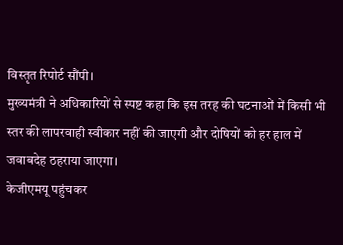विस्तृत रिपोर्ट सौंपी।
मुख्यमंत्री ने अधिकारियों से स्पष्ट कहा कि इस तरह की घटनाओं में किसी भी स्तर की लापरवाही स्वीकार नहीं की जाएगी और दोषियों को हर हाल में जवाबदेह ठहराया जाएगा।
केजीएमयू पहुंचकर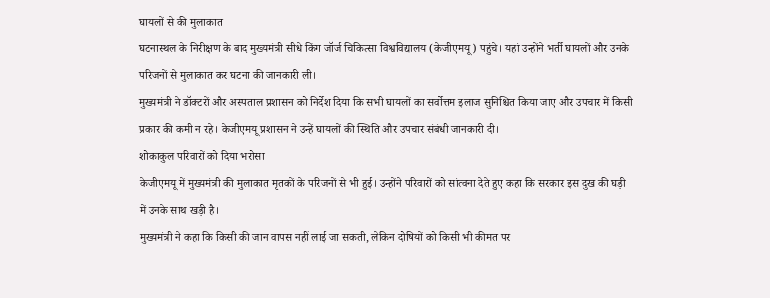घायलों से की मुलाकात
घटनास्थल के निरीक्षण के बाद मुख्यमंत्री सीधे किंग जॉर्ज चिकित्सा विश्वविद्यालय (केजीएमयू) पहुंचे। यहां उन्होंने भर्ती घायलों और उनके परिजनों से मुलाकात कर घटना की जानकारी ली।
मुख्यमंत्री ने डॉक्टरों और अस्पताल प्रशासन को निर्देश दिया कि सभी घायलों का सर्वोत्तम इलाज सुनिश्चित किया जाए और उपचार में किसी प्रकार की कमी न रहे। केजीएमयू प्रशासन ने उन्हें घायलों की स्थिति और उपचार संबंधी जानकारी दी।
शोकाकुल परिवारों को दिया भरोसा
केजीएमयू में मुख्यमंत्री की मुलाकात मृतकों के परिजनों से भी हुई। उन्होंने परिवारों को सांत्वना देते हुए कहा कि सरकार इस दुख की घड़ी में उनके साथ खड़ी है।
मुख्यमंत्री ने कहा कि किसी की जान वापस नहीं लाई जा सकती, लेकिन दोषियों को किसी भी कीमत पर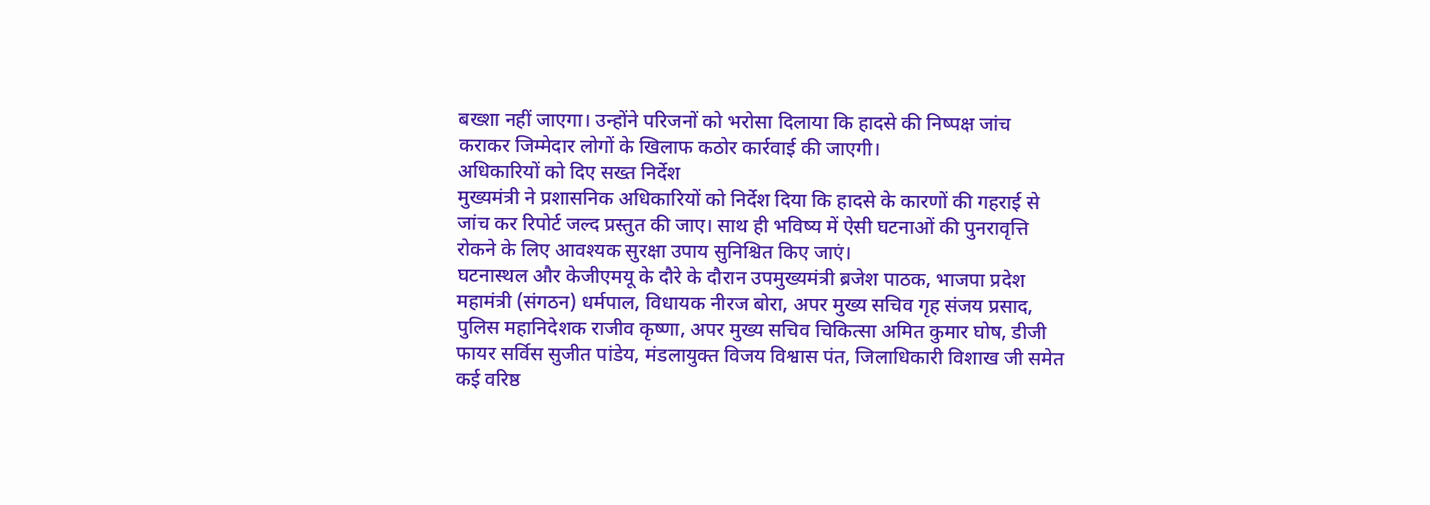बख्शा नहीं जाएगा। उन्होंने परिजनों को भरोसा दिलाया कि हादसे की निष्पक्ष जांच कराकर जिम्मेदार लोगों के खिलाफ कठोर कार्रवाई की जाएगी।
अधिकारियों को दिए सख्त निर्देश
मुख्यमंत्री ने प्रशासनिक अधिकारियों को निर्देश दिया कि हादसे के कारणों की गहराई से जांच कर रिपोर्ट जल्द प्रस्तुत की जाए। साथ ही भविष्य में ऐसी घटनाओं की पुनरावृत्ति रोकने के लिए आवश्यक सुरक्षा उपाय सुनिश्चित किए जाएं।
घटनास्थल और केजीएमयू के दौरे के दौरान उपमुख्यमंत्री ब्रजेश पाठक, भाजपा प्रदेश महामंत्री (संगठन) धर्मपाल, विधायक नीरज बोरा, अपर मुख्य सचिव गृह संजय प्रसाद, पुलिस महानिदेशक राजीव कृष्णा, अपर मुख्य सचिव चिकित्सा अमित कुमार घोष, डीजी फायर सर्विस सुजीत पांडेय, मंडलायुक्त विजय विश्वास पंत, जिलाधिकारी विशाख जी समेत कई वरिष्ठ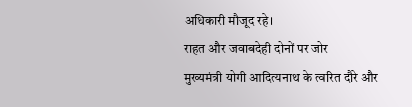अधिकारी मौजूद रहे।
राहत और जवाबदेही दोनों पर जोर
मुख्यमंत्री योगी आदित्यनाथ के त्वरित दौरे और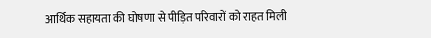आर्थिक सहायता की घोषणा से पीड़ित परिवारों को राहत मिली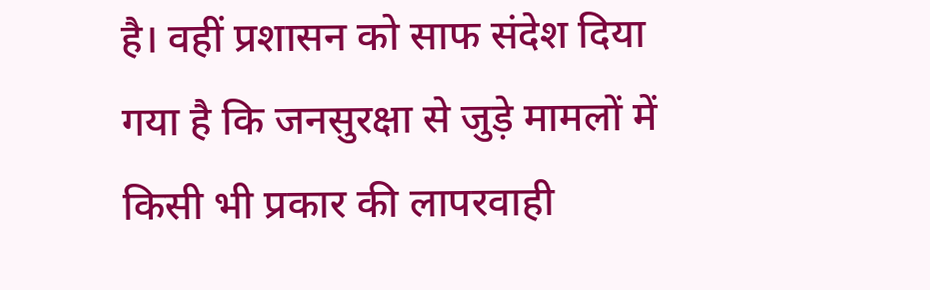है। वहीं प्रशासन को साफ संदेश दिया गया है कि जनसुरक्षा से जुड़े मामलों में किसी भी प्रकार की लापरवाही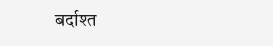बर्दाश्त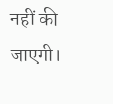नहीं की जाएगी।